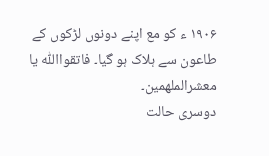۱۹۰۶ ء کو مع اپنے دونوں لڑکوں کے طاعون سے ہلاک ہو گیا۔ فاتقوااللّٰہ یا معشرالملھمین۔
دوسری حالت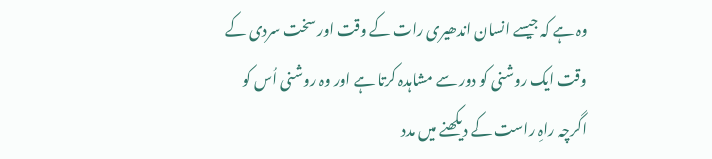وہ ہے کہ جیسے انسان اندھیری رات کے وقت اور سخت سردی کے وقت ایک روشنی کو دور سے مشاہدہ کرتا ہے اور وہ روشنی اُس کو اگرچہ راہِ راست کے دیکھنے میں مدد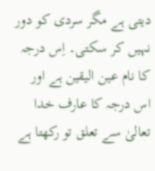دیتی ہے مگر سردی کو دور نہیں کر سکتی۔ اِس درجہ کا نام عین الیقین ہے اور اس درجہ کا عارف خدا تعالیٰ سے تعلق تو رکھتا ہے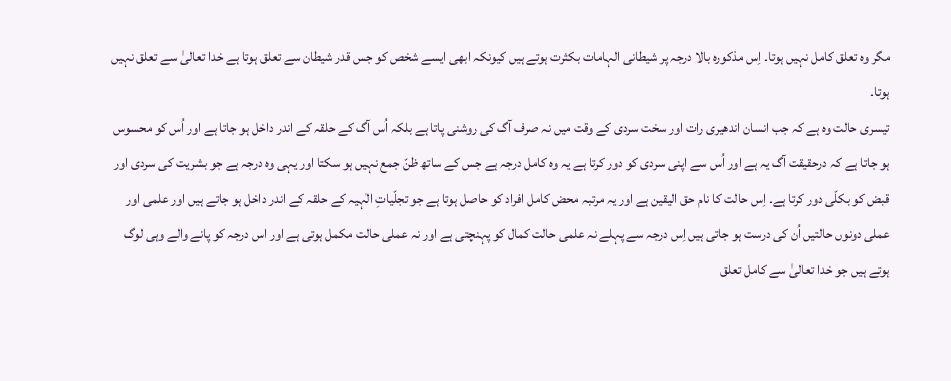مگر وہ تعلق کامل نہیں ہوتا۔ اِس مذکورہ بالا درجہ پر شیطانی الہامات بکثرت ہوتے ہیں کیونکہ ابھی ایسے شخص کو جس قدر شیطان سے تعلق ہوتا ہے خدا تعالیٰ سے تعلق نہیں ہوتا۔
تیسری حالت وہ ہے کہ جب انسان اندھیری رات اور سخت سردی کے وقت میں نہ صرف آگ کی روشنی پاتا ہے بلکہ اُس آگ کے حلقہ کے اندر داخل ہو جاتا ہے اور اُس کو محسوس ہو جاتا ہے کہ درحقیقت آگ یہ ہے اور اُس سے اپنی سردی کو دور کرتا ہے یہ وہ کامل درجہ ہے جس کے ساتھ ظنّ جمع نہیں ہو سکتا اور یہی وہ درجہ ہے جو بشریت کی سردی اور قبض کو بکلّی دور کرتا ہے۔ اِس حالت کا نام حق الیقین ہے اور یہ مرتبہ محض کامل افراد کو حاصل ہوتا ہے جو تجلّیاتِ الٰہیہ کے حلقہ کے اندر داخل ہو جاتے ہیں اور علمی اور عملی دونوں حالتیں اُن کی درست ہو جاتی ہیں اِس درجہ سے پہلے نہ علمی حالت کمال کو پہنچتی ہے اور نہ عملی حالت مکمل ہوتی ہے اور اس درجہ کو پانے والے وہی لوگ ہوتے ہیں جو خدا تعالیٰ سے کامل تعلق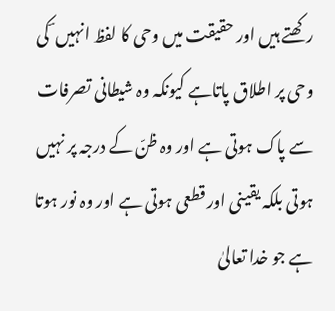رکھتے ہیں اور حقیقت میں وحی کا لفظ انہیں ؔ کی وحی پر اطلاق پاتاہے کیونکہ وہ شیطانی تصرفات سے پاک ہوتی ہے اور وہ ظنّ کے درجہ پر نہیں ہوتی بلکہ یقینی اور قطعی ہوتی ہے اور وہ نور ہوتا ہے جو خدا تعالیٰ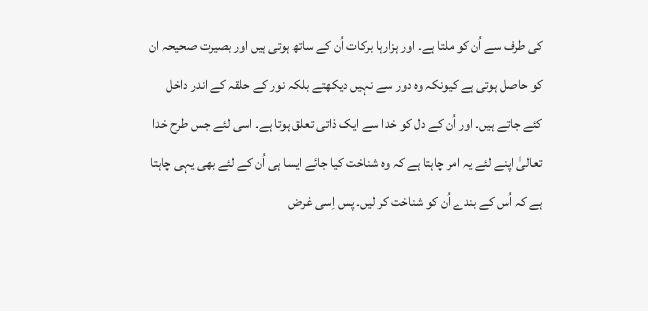کی طرف سے اُن کو ملتا ہے۔ اور ہزارہا برکات اُن کے ساتھ ہوتی ہیں اور بصیرت صحیحہ ان کو حاصل ہوتی ہے کیونکہ وہ دور سے نہیں دیکھتے بلکہ نور کے حلقہ کے اندر داخل کئے جاتے ہیں۔ اور اُن کے دل کو خدا سے ایک ذاتی تعلق ہوتا ہے۔ اسی لئے جس طرح خدا تعالیٰ اپنے لئے یہ امر چاہتا ہے کہ وہ شناخت کیا جائے ایسا ہی اُن کے لئے بھی یہی چاہتا ہے کہ اُس کے بندے اُن کو شناخت کر لیں۔ پس اِسی غرض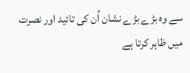سے وہ بڑے بڑے نشان اُن کی تائید اور نصرت میں ظاہر کرتا ہے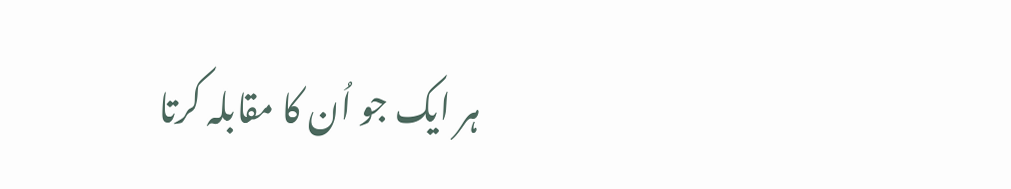ہر ایک جو اُن کا مقابلہ کرتا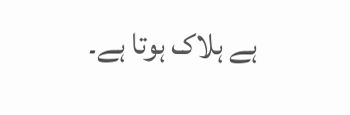ہے ہلاک ہوتا ہے۔